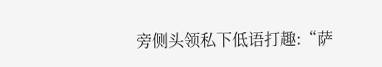旁侧头领私下低语打趣:“萨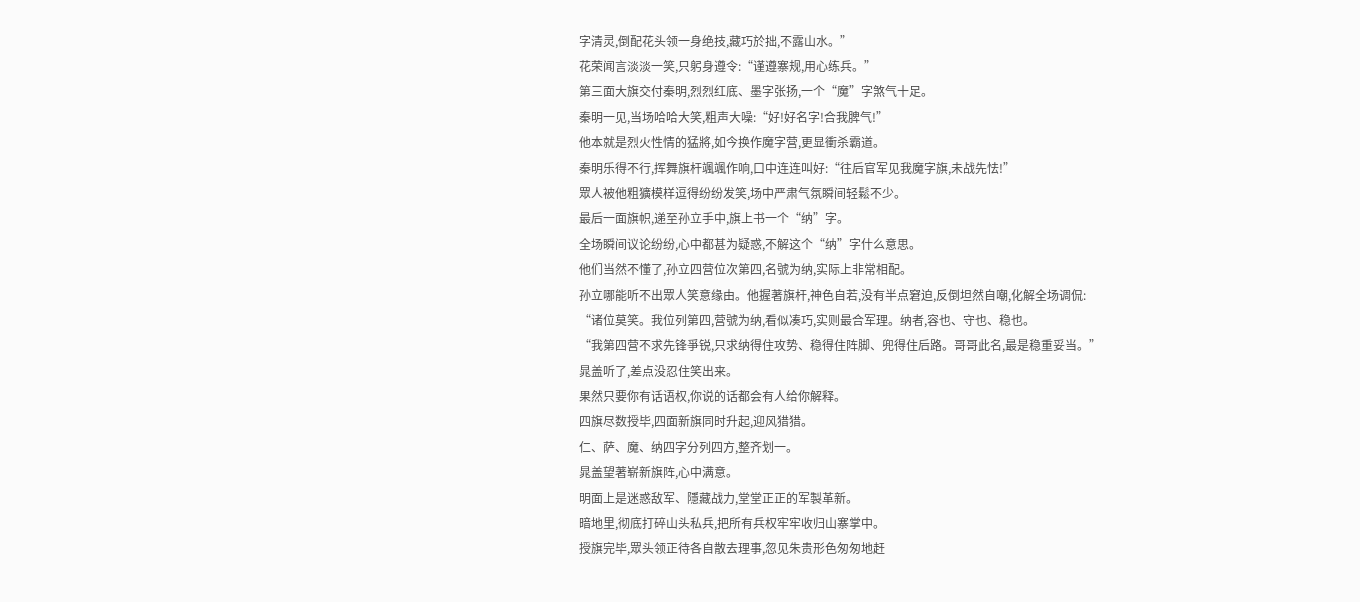字清灵,倒配花头领一身绝技,藏巧於拙,不露山水。”
花荣闻言淡淡一笑,只躬身遵令:“谨遵寨规,用心练兵。”
第三面大旗交付秦明,烈烈红底、墨字张扬,一个“魔”字煞气十足。
秦明一见,当场哈哈大笑,粗声大噪:“好!好名字!合我脾气!”
他本就是烈火性情的猛將,如今换作魔字营,更显衝杀霸道。
秦明乐得不行,挥舞旗杆颯颯作响,口中连连叫好:“往后官军见我魔字旗,未战先怯!”
眾人被他粗獷模样逗得纷纷发笑,场中严肃气氛瞬间轻鬆不少。
最后一面旗帜,递至孙立手中,旗上书一个“纳”字。
全场瞬间议论纷纷,心中都甚为疑惑,不解这个“纳”字什么意思。
他们当然不懂了,孙立四营位次第四,名號为纳,实际上非常相配。
孙立哪能听不出眾人笑意缘由。他握著旗杆,神色自若,没有半点窘迫,反倒坦然自嘲,化解全场调侃:
“诸位莫笑。我位列第四,营號为纳,看似凑巧,实则最合军理。纳者,容也、守也、稳也。
“我第四营不求先锋爭锐,只求纳得住攻势、稳得住阵脚、兜得住后路。哥哥此名,最是稳重妥当。”
晁盖听了,差点没忍住笑出来。
果然只要你有话语权,你说的话都会有人给你解释。
四旗尽数授毕,四面新旗同时升起,迎风猎猎。
仁、萨、魔、纳四字分列四方,整齐划一。
晁盖望著崭新旗阵,心中满意。
明面上是迷惑敌军、隱藏战力,堂堂正正的军製革新。
暗地里,彻底打碎山头私兵,把所有兵权牢牢收归山寨掌中。
授旗完毕,眾头领正待各自散去理事,忽见朱贵形色匆匆地赶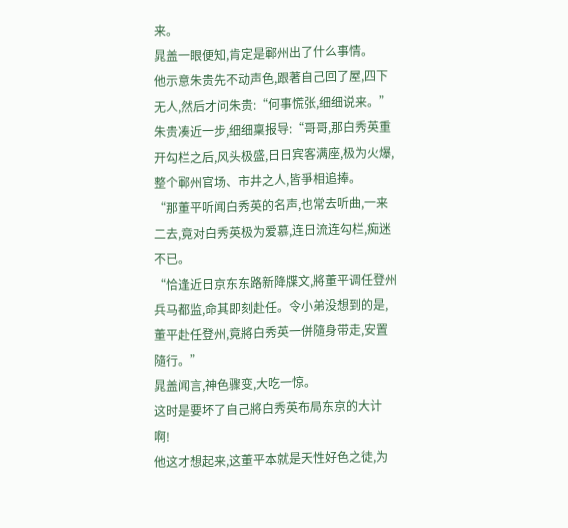来。
晁盖一眼便知,肯定是鄆州出了什么事情。
他示意朱贵先不动声色,跟著自己回了屋,四下无人,然后才问朱贵:“何事慌张,细细说来。”
朱贵凑近一步,细细稟报导:“哥哥,那白秀英重开勾栏之后,风头极盛,日日宾客满座,极为火爆,整个鄆州官场、市井之人,皆爭相追捧。
“那董平听闻白秀英的名声,也常去听曲,一来二去,竟对白秀英极为爱慕,连日流连勾栏,痴迷不已。
“恰逢近日京东东路新降牒文,將董平调任登州兵马都监,命其即刻赴任。令小弟没想到的是,董平赴任登州,竟將白秀英一併隨身带走,安置隨行。”
晁盖闻言,神色骤变,大吃一惊。
这时是要坏了自己將白秀英布局东京的大计啊!
他这才想起来,这董平本就是天性好色之徒,为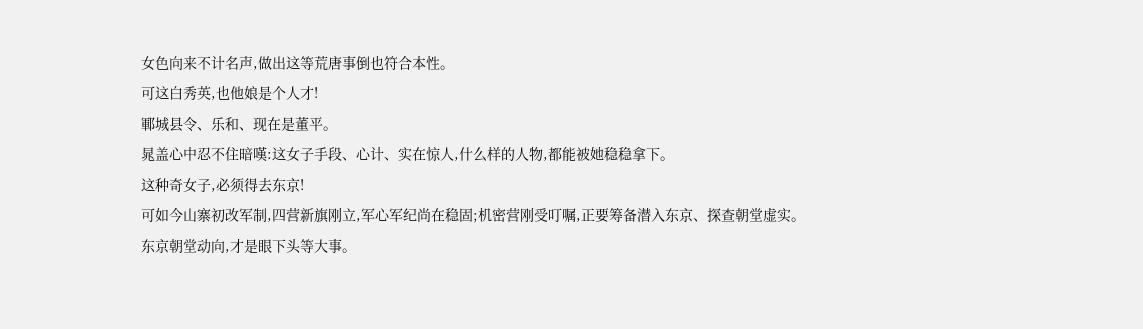女色向来不计名声,做出这等荒唐事倒也符合本性。
可这白秀英,也他娘是个人才!
鄆城县令、乐和、现在是董平。
晁盖心中忍不住暗嘆:这女子手段、心计、实在惊人,什么样的人物,都能被她稳稳拿下。
这种奇女子,必须得去东京!
可如今山寨初改军制,四营新旗刚立,军心军纪尚在稳固;机密营刚受叮嘱,正要筹备潜入东京、探查朝堂虚实。
东京朝堂动向,才是眼下头等大事。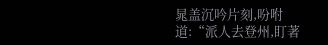晁盖沉吟片刻,吩咐道:“派人去登州,盯著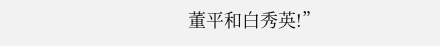董平和白秀英!”